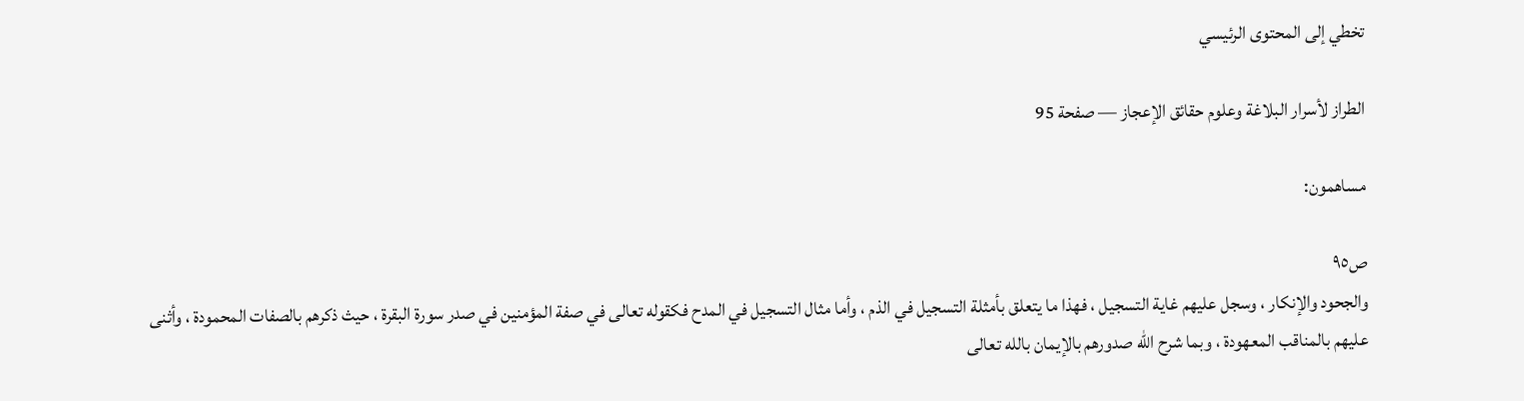تخطي إلى المحتوى الرئيسي

الطراز لأسرار البلاغة وعلوم حقائق الإعجاز — صفحة 95

مساهمون:

ص٩٥
والجحود والإنكار ، وسجل عليهم غاية التسجيل ، فهذا ما يتعلق بأمثلة التسجيل في الذم ، وأما مثال التسجيل في المدح فكقوله تعالى في صفة المؤمنين في صدر سورة البقرة ، حيث ذكرهم بالصفات المحمودة ، وأثنى عليهم بالمناقب المعهودة ، وبما شرح الله صدورهم بالإيمان بالله تعالى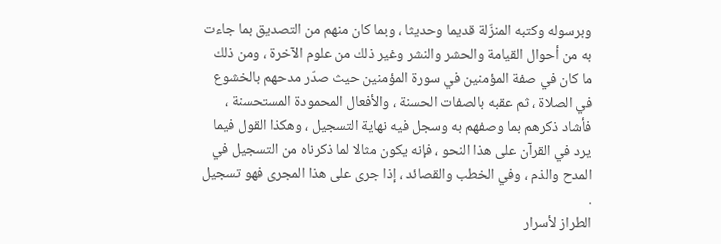وبرسوله وكتبه المنزّلة قديما وحديثا ، وبما كان منهم من التصديق بما جاءت به من أحوال القيامة والحشر والنشر وغير ذلك من علوم الآخرة ، ومن ذلك ما كان في صفة المؤمنين في سورة المؤمنين حيث صدّر مدحهم بالخشوع في الصلاة ، ثم عقبه بالصفات الحسنة ، والأفعال المحمودة المستحسنة ، فأشاد ذكرهم بما وصفهم به وسجل فيه نهاية التسجيل ، وهكذا القول فيما يرد في القرآن على هذا النحو ، فإنه يكون مثالا لما ذكرناه من التسجيل في المدح والذم ، وفي الخطب والقصائد ، إذا جرى على هذا المجرى فهو تسجيل .
الطراز لأسرار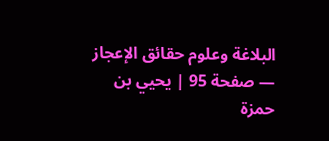البلاغة وعلوم حقائق الإعجاز — صفحة 95 | يحيي بن حمزة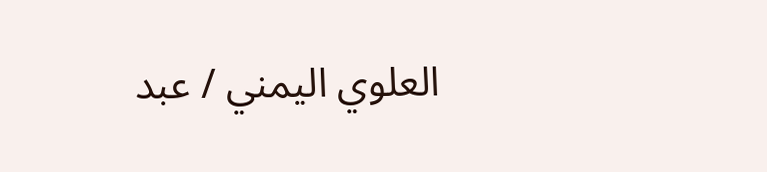العلوي اليمني / عبد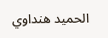الحميد هنداوي